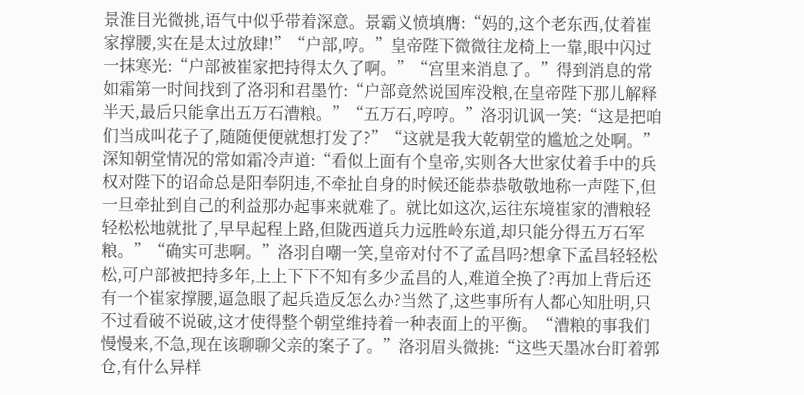景淮目光微挑,语气中似乎带着深意。景霸义愤填膺:“妈的,这个老东西,仗着崔家撑腰,实在是太过放肆!”“户部,哼。”皇帝陛下微微往龙椅上一靠,眼中闪过一抹寒光:“户部被崔家把持得太久了啊。”“宫里来消息了。”得到消息的常如霜第一时间找到了洛羽和君墨竹:“户部竟然说国库没粮,在皇帝陛下那儿解释半天,最后只能拿出五万石漕粮。”“五万石,哼哼。”洛羽讥讽一笑:“这是把咱们当成叫花子了,随随便便就想打发了?”“这就是我大乾朝堂的尴尬之处啊。”深知朝堂情况的常如霜冷声道:“看似上面有个皇帝,实则各大世家仗着手中的兵权对陛下的诏命总是阳奉阴违,不牵扯自身的时候还能恭恭敬敬地称一声陛下,但一旦牵扯到自己的利益那办起事来就难了。就比如这次,运往东境崔家的漕粮轻轻松松地就批了,早早起程上路,但陇西道兵力远胜岭东道,却只能分得五万石军粮。”“确实可悲啊。”洛羽自嘲一笑,皇帝对付不了孟昌吗?想拿下孟昌轻轻松松,可户部被把持多年,上上下下不知有多少孟昌的人,难道全换了?再加上背后还有一个崔家撑腰,逼急眼了起兵造反怎么办?当然了,这些事所有人都心知肚明,只不过看破不说破,这才使得整个朝堂维持着一种表面上的平衡。“漕粮的事我们慢慢来,不急,现在该聊聊父亲的案子了。”洛羽眉头微挑:“这些天墨冰台盯着郭仓,有什么异样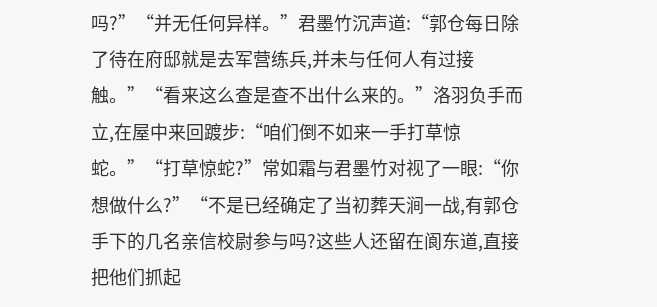吗?”“并无任何异样。”君墨竹沉声道:“郭仓每日除了待在府邸就是去军营练兵,并未与任何人有过接触。”“看来这么查是查不出什么来的。”洛羽负手而立,在屋中来回踱步:“咱们倒不如来一手打草惊蛇。”“打草惊蛇?”常如霜与君墨竹对视了一眼:“你想做什么?”“不是已经确定了当初葬天涧一战,有郭仓手下的几名亲信校尉参与吗?这些人还留在阆东道,直接把他们抓起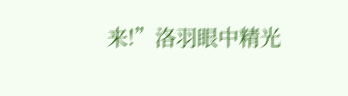来!”洛羽眼中精光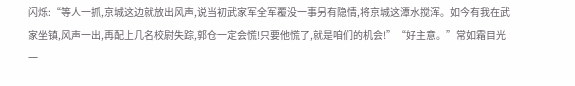闪烁:“等人一抓,京城这边就放出风声,说当初武家军全军覆没一事另有隐情,将京城这潭水搅浑。如今有我在武家坐镇,风声一出,再配上几名校尉失踪,郭仓一定会慌!只要他慌了,就是咱们的机会!”“好主意。”常如霜目光一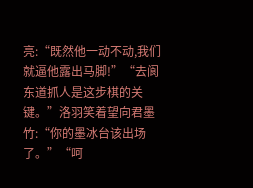亮:“既然他一动不动,我们就逼他露出马脚!”“去阆东道抓人是这步棋的关键。”洛羽笑着望向君墨竹:“你的墨冰台该出场了。”“呵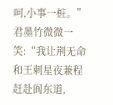呵,小事一桩。”君墨竹微微一笑:“我让荆无命和王刺星夜兼程赶赴阆东道,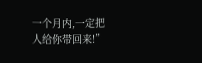一个月内,一定把人给你带回来!”